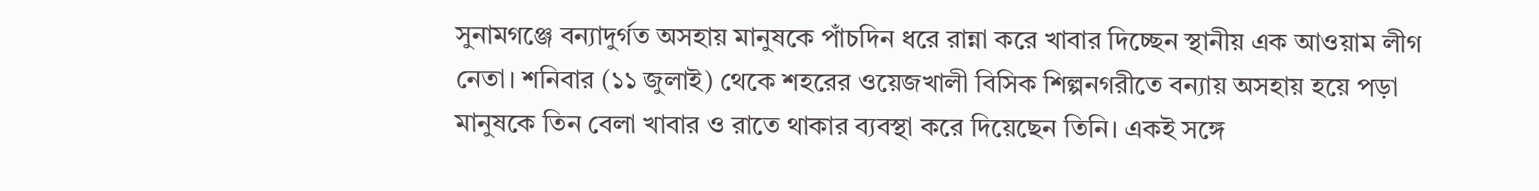সুনামগঞ্জে বন্যাদুর্গত অসহায় মানুষকে পাঁচদিন ধরে রান্না করে খাবার দিচ্ছেন স্থানীয় এক আওয়াম লীগ নেতা। শনিবার (১১ জুলাই) থেকে শহরের ওয়েজখালী বিসিক শিল্পনগরীতে বন্যায় অসহায় হয়ে পড়া মানুষকে তিন বেলা খাবার ও রাতে থাকার ব্যবস্থা করে দিয়েছেন তিনি। একই সঙ্গে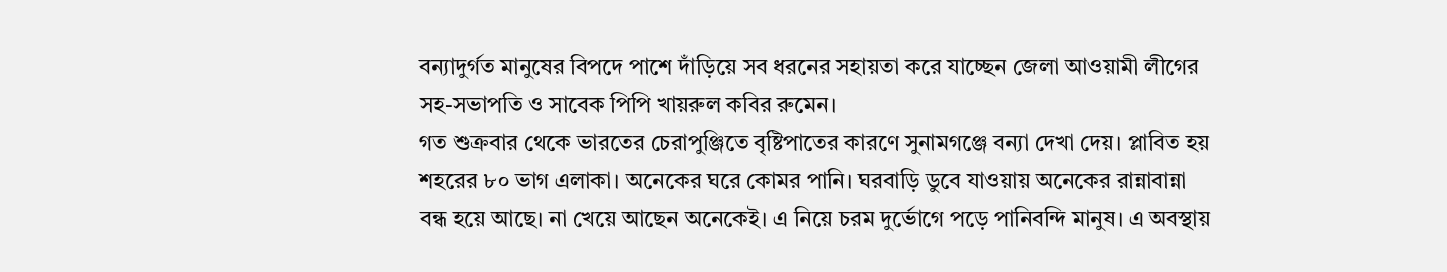বন্যাদুর্গত মানুষের বিপদে পাশে দাঁড়িয়ে সব ধরনের সহায়তা করে যাচ্ছেন জেলা আওয়ামী লীগের সহ-সভাপতি ও সাবেক পিপি খায়রুল কবির রুমেন।
গত শুক্রবার থেকে ভারতের চেরাপুঞ্জিতে বৃষ্টিপাতের কারণে সুনামগঞ্জে বন্যা দেখা দেয়। প্লাবিত হয় শহরের ৮০ ভাগ এলাকা। অনেকের ঘরে কোমর পানি। ঘরবাড়ি ডুবে যাওয়ায় অনেকের রান্নাবান্না বন্ধ হয়ে আছে। না খেয়ে আছেন অনেকেই। এ নিয়ে চরম দুর্ভোগে পড়ে পানিবন্দি মানুষ। এ অবস্থায়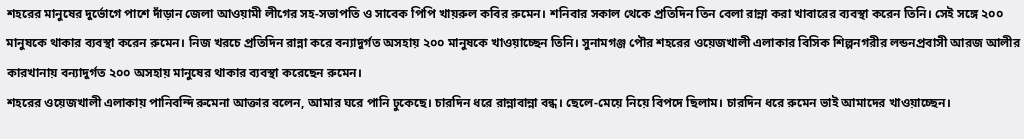শহরের মানুষের দুর্ভোগে পাশে দাঁড়ান জেলা আওয়ামী লীগের সহ-সভাপতি ও সাবেক পিপি খায়রুল কবির রুমেন। শনিবার সকাল থেকে প্রতিদিন তিন বেলা রান্না করা খাবারের ব্যবস্থা করেন তিনি। সেই সঙ্গে ২০০ মানুষকে থাকার ব্যবস্থা করেন রুমেন। নিজ খরচে প্রতিদিন রান্না করে বন্যাদুর্গত অসহায় ২০০ মানুষকে খাওয়াচ্ছেন তিনি। সুনামগঞ্জ পৌর শহরের ওয়েজখালী এলাকার বিসিক শিল্পনগরীর লন্ডনপ্রবাসী আরজ আলীর কারখানায় বন্যাদুর্গত ২০০ অসহায় মানুষের থাকার ব্যবস্থা করেছেন রুমেন।
শহরের ওয়েজখালী এলাকায় পানিবন্দি রুমেনা আক্তার বলেন, আমার ঘরে পানি ঢুকেছে। চারদিন ধরে রান্নাবান্না বন্ধ। ছেলে-মেয়ে নিয়ে বিপদে ছিলাম। চারদিন ধরে রুমেন ভাই আমাদের খাওয়াচ্ছেন।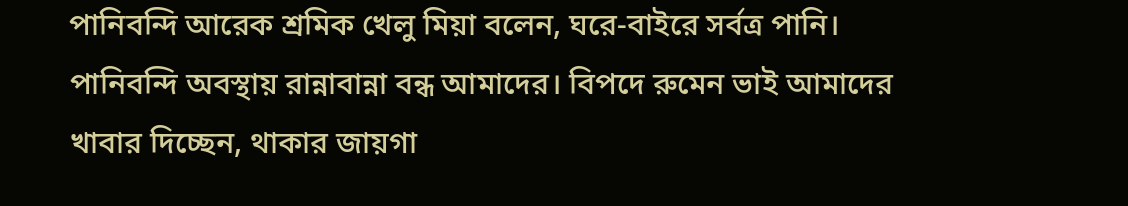পানিবন্দি আরেক শ্রমিক খেলু মিয়া বলেন, ঘরে-বাইরে সর্বত্র পানি। পানিবন্দি অবস্থায় রান্নাবান্না বন্ধ আমাদের। বিপদে রুমেন ভাই আমাদের খাবার দিচ্ছেন, থাকার জায়গা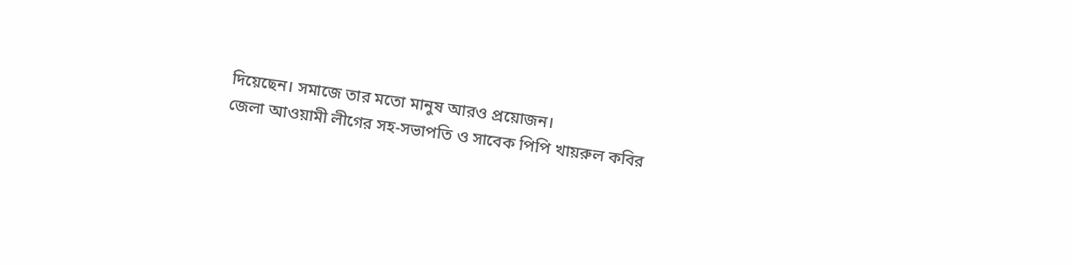দিয়েছেন। সমাজে তার মতো মানুষ আরও প্রয়োজন।
জেলা আওয়ামী লীগের সহ-সভাপতি ও সাবেক পিপি খায়রুল কবির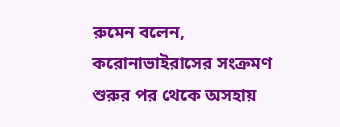রুমেন বলেন, করোনাভাইরাসের সংক্রমণ শুরুর পর থেকে অসহায়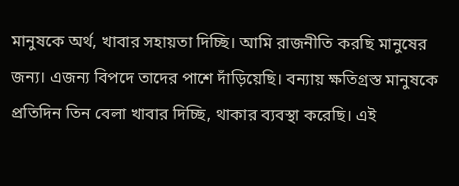মানুষকে অর্থ, খাবার সহায়তা দিচ্ছি। আমি রাজনীতি করছি মানুষের জন্য। এজন্য বিপদে তাদের পাশে দাঁড়িয়েছি। বন্যায় ক্ষতিগ্রস্ত মানুষকে প্রতিদিন তিন বেলা খাবার দিচ্ছি, থাকার ব্যবস্থা করেছি। এই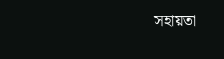সহায়তা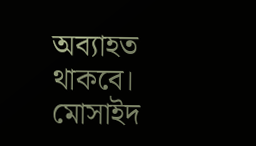অব্যাহত থাকবে।
মোসাইদ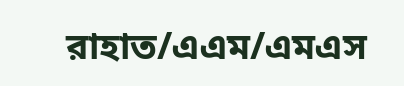রাহাত/এএম/এমএস